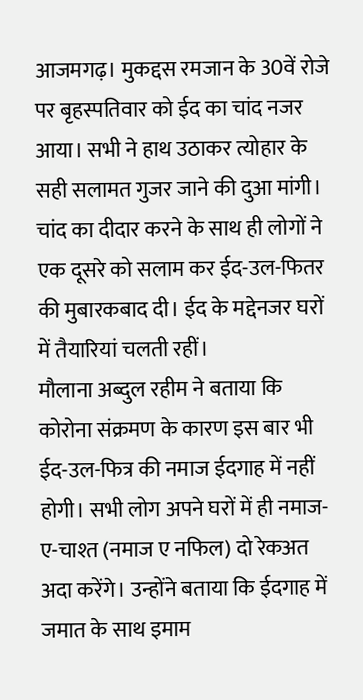आजमगढ़। मुकद्दस रमजान के 30वें रोजे पर बृहस्पतिवार को ईद का चांद नजर आया। सभी ने हाथ उठाकर त्योहार के सही सलामत गुजर जाने की दुआ मांगी। चांद का दीदार करने के साथ ही लोगों ने एक दूसरे को सलाम कर ईद-उल-फितर की मुबारकबाद दी। ईद के मद्देनजर घरों में तैयारियां चलती रहीं।
मौलाना अब्दुल रहीम ने बताया कि कोरोना संक्रमण के कारण इस बार भी ईद-उल-फित्र की नमाज ईदगाह में नहीं होगी। सभी लोग अपने घरों में ही नमाज-ए-चाश्त (नमाज ए नफिल) दो रेकअत अदा करेंगे। उन्होंने बताया कि ईदगाह में जमात के साथ इमाम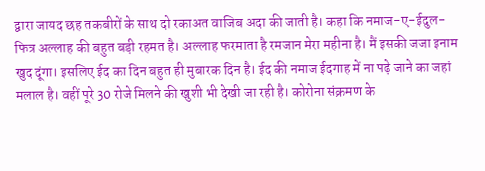द्वारा जायद छह तकबीरों के साथ दो रकाअत वाजिब अदा की जाती है। कहा कि नमाज-ए-ईदुल-फित्र अल्लाह की बहुत बड़ी रहमत है। अल्लाह फरमाता है रमजान मेरा महीना है। मैं इसकी जजा इनाम खुद दूंगा। इसलिए ईद का दिन बहुत ही मुबारक दिन है। ईद की नमाज ईदगाह में ना पढ़े जाने का जहां मलाल है। वहीं पूरे 30 रोजे मिलने की खुशी भी देखी जा रही है। कोरोना संक्रमण के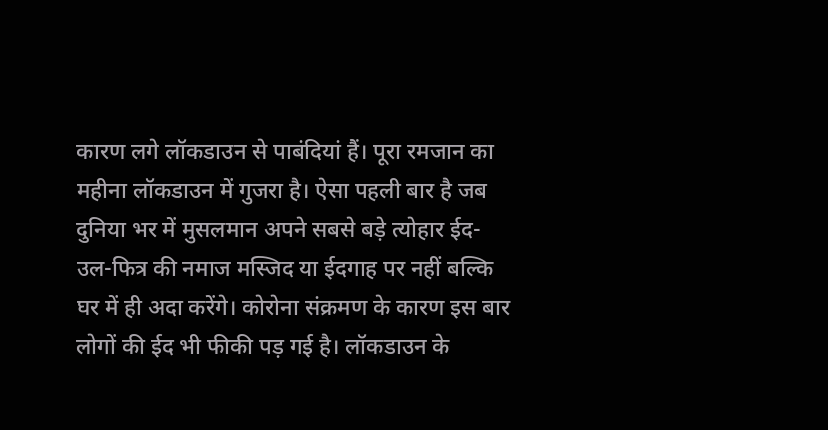कारण लगे लॉकडाउन से पाबंदियां हैं। पूरा रमजान का महीना लॉकडाउन में गुजरा है। ऐसा पहली बार है जब दुनिया भर में मुसलमान अपने सबसे बड़े त्योहार ईद-उल-फित्र की नमाज मस्जिद या ईदगाह पर नहीं बल्कि घर में ही अदा करेंगे। कोरोना संक्रमण के कारण इस बार लोगों की ईद भी फीकी पड़ गई है। लॉकडाउन के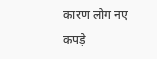कारण लोग नए कपड़े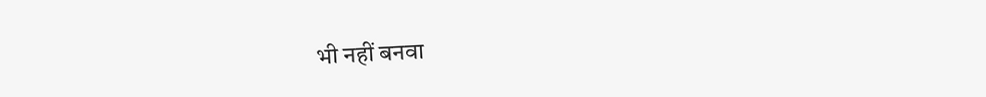भी नहीं बनवा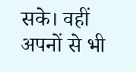सके। वहीं अपनों से भी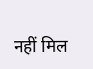नहीं मिल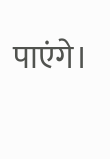पाएंगे।